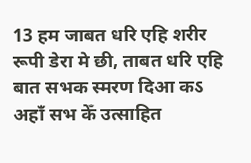13 हम जाबत धरि एहि शरीर रूपी डेरा मे छी, ताबत धरि एहि बात सभक स्मरण दिआ कऽ अहाँ सभ केँ उत्साहित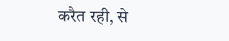करैत रही, से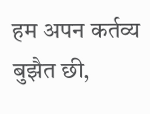हम अपन कर्तव्य बुझैत छी,